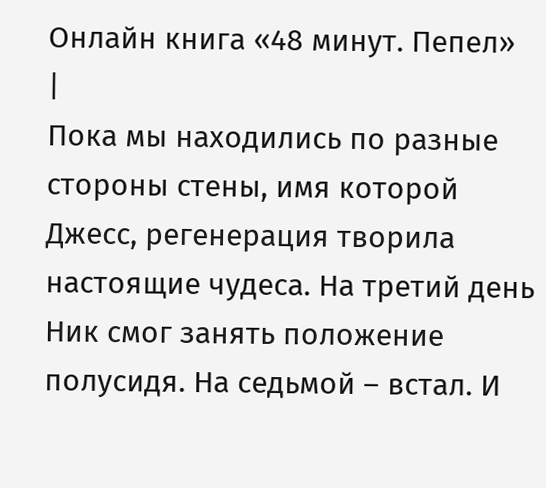Онлайн книга «48 минут. Пепел»
|
Пока мы находились по разные стороны стены, имя которой Джесс, регенерация творила настоящие чудеса. На третий день Ник смог занять положение полусидя. На седьмой – встал. И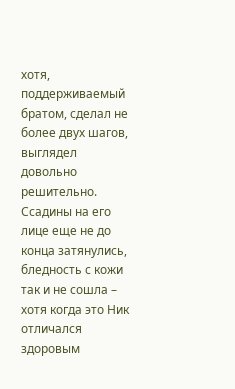хотя, поддерживаемый братом, сделал не более двух шагов, выглядел довольно решительно. Ссадины на его лице еще не до конца затянулись, бледность с кожи так и не сошла – хотя когда это Ник отличался здоровым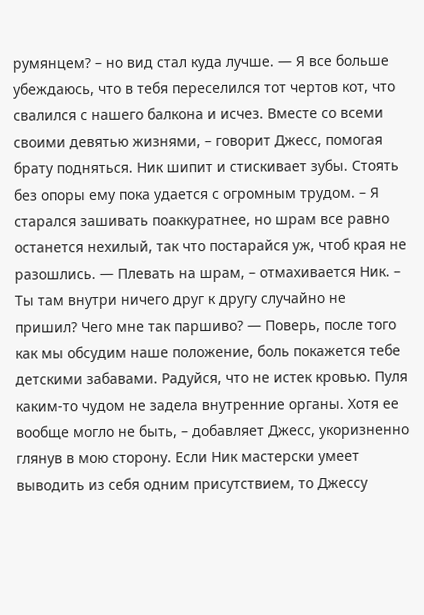румянцем? – но вид стал куда лучше. — Я все больше убеждаюсь, что в тебя переселился тот чертов кот, что свалился с нашего балкона и исчез. Вместе со всеми своими девятью жизнями, – говорит Джесс, помогая брату подняться. Ник шипит и стискивает зубы. Стоять без опоры ему пока удается с огромным трудом. – Я старался зашивать поаккуратнее, но шрам все равно останется нехилый, так что постарайся уж, чтоб края не разошлись. — Плевать на шрам, – отмахивается Ник. – Ты там внутри ничего друг к другу случайно не пришил? Чего мне так паршиво? — Поверь, после того как мы обсудим наше положение, боль покажется тебе детскими забавами. Радуйся, что не истек кровью. Пуля каким-то чудом не задела внутренние органы. Хотя ее вообще могло не быть, – добавляет Джесс, укоризненно глянув в мою сторону. Если Ник мастерски умеет выводить из себя одним присутствием, то Джессу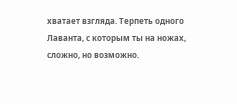хватает взгляда. Терпеть одного Лаванта, с которым ты на ножах, сложно, но возможно.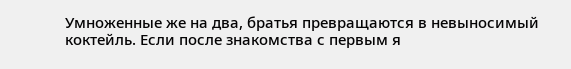Умноженные же на два, братья превращаются в невыносимый коктейль. Если после знакомства с первым я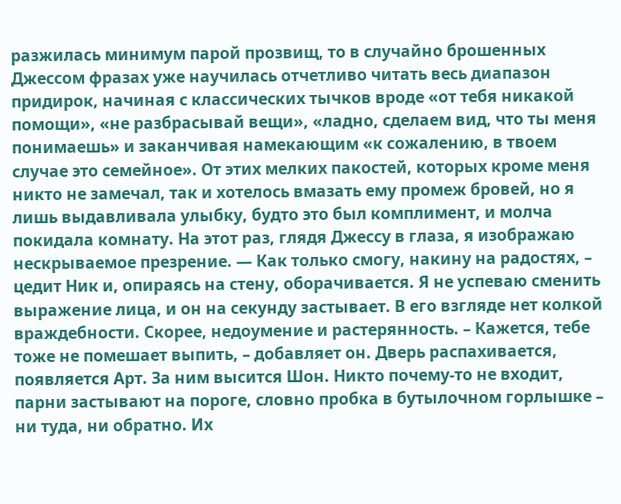разжилась минимум парой прозвищ, то в случайно брошенных Джессом фразах уже научилась отчетливо читать весь диапазон придирок, начиная с классических тычков вроде «от тебя никакой помощи», «не разбрасывай вещи», «ладно, сделаем вид, что ты меня понимаешь» и заканчивая намекающим «к сожалению, в твоем случае это семейное». От этих мелких пакостей, которых кроме меня никто не замечал, так и хотелось вмазать ему промеж бровей, но я лишь выдавливала улыбку, будто это был комплимент, и молча покидала комнату. На этот раз, глядя Джессу в глаза, я изображаю нескрываемое презрение. — Как только смогу, накину на радостях, – цедит Ник и, опираясь на стену, оборачивается. Я не успеваю сменить выражение лица, и он на секунду застывает. В его взгляде нет колкой враждебности. Скорее, недоумение и растерянность. – Кажется, тебе тоже не помешает выпить, – добавляет он. Дверь распахивается, появляется Арт. За ним высится Шон. Никто почему-то не входит, парни застывают на пороге, словно пробка в бутылочном горлышке – ни туда, ни обратно. Их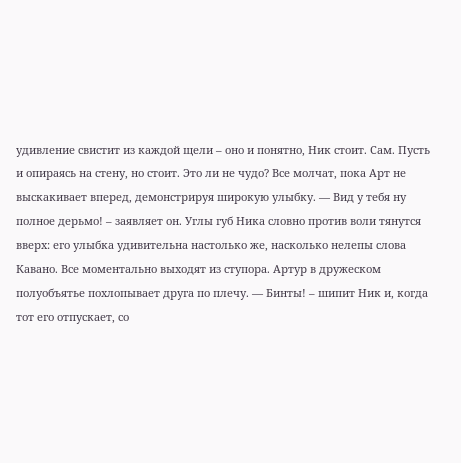удивление свистит из каждой щели – оно и понятно, Ник стоит. Сам. Пусть и опираясь на стену, но стоит. Это ли не чудо? Все молчат, пока Арт не выскакивает вперед, демонстрируя широкую улыбку. — Вид у тебя ну полное дерьмо! – заявляет он. Углы губ Ника словно против воли тянутся вверх: его улыбка удивительна настолько же, насколько нелепы слова Кавано. Все моментально выходят из ступора. Артур в дружеском полуобъятье похлопывает друга по плечу. — Бинты! – шипит Ник и, когда тот его отпускает, со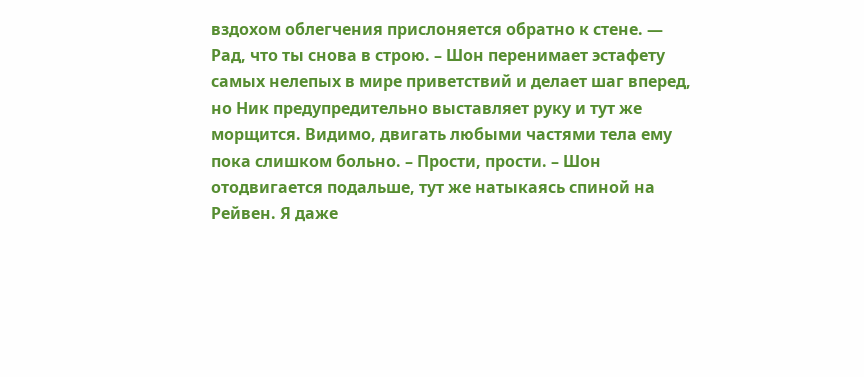вздохом облегчения прислоняется обратно к стене. — Рад, что ты снова в строю. – Шон перенимает эстафету самых нелепых в мире приветствий и делает шаг вперед, но Ник предупредительно выставляет руку и тут же морщится. Видимо, двигать любыми частями тела ему пока слишком больно. – Прости, прости. – Шон отодвигается подальше, тут же натыкаясь спиной на Рейвен. Я даже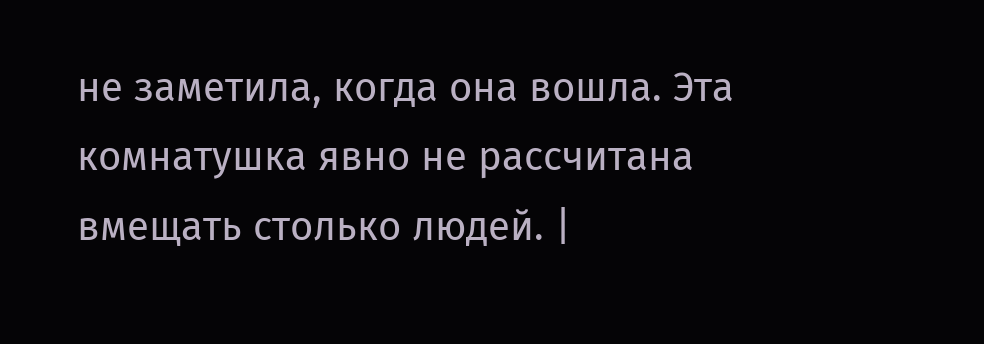не заметила, когда она вошла. Эта комнатушка явно не рассчитана вмещать столько людей. |